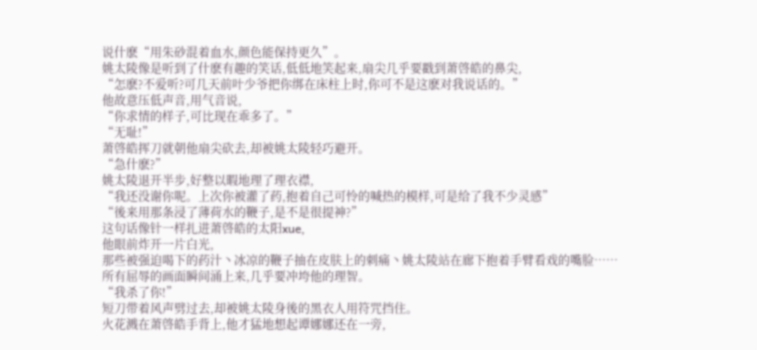说什麽“用朱砂混着血水,颜色能保持更久”。
姚太陵像是听到了什麽有趣的笑话,低低地笑起来,扇尖几乎要戳到萧啓皓的鼻尖,
“怎麽?不爱听?可几天前叶少爷把你绑在床柱上时,你可不是这麽对我说话的。”
他故意压低声音,用气音说,
“你求情的样子,可比现在乖多了。”
“无耻!”
萧啓皓挥刀就朝他扇尖砍去,却被姚太陵轻巧避开。
“急什麽?”
姚太陵退开半步,好整以暇地理了理衣襟,
“我还没谢你呢。上次你被灌了药,抱着自己可怜的喊热的模样,可是给了我不少灵感”
“後来用那条浸了薄荷水的鞭子,是不是很提神?”
这句话像针一样扎进萧啓皓的太阳xue,
他眼前炸开一片白光,
那些被强迫喝下的药汁丶冰凉的鞭子抽在皮肤上的刺痛丶姚太陵站在廊下抱着手臂看戏的嘴脸……
所有屈辱的画面瞬间涌上来,几乎要冲垮他的理智。
“我杀了你!”
短刀带着风声劈过去,却被姚太陵身後的黑衣人用符咒挡住。
火花溅在萧啓皓手背上,他才猛地想起谭娜娜还在一旁,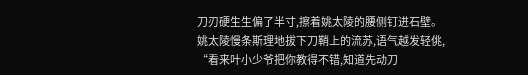刀刃硬生生偏了半寸,擦着姚太陵的腰侧钉进石壁。
姚太陵慢条斯理地拔下刀鞘上的流苏,语气越发轻佻,
“看来叶小少爷把你教得不错,知道先动刀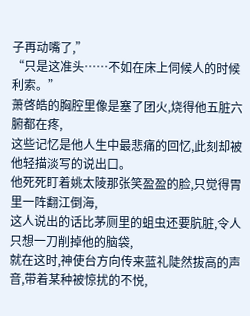子再动嘴了,”
“只是这准头……不如在床上伺候人的时候利索。”
萧啓皓的胸腔里像是塞了团火,烧得他五脏六腑都在疼,
这些记忆是他人生中最悲痛的回忆,此刻却被他轻描淡写的说出口。
他死死盯着姚太陵那张笑盈盈的脸,只觉得胃里一阵翻江倒海,
这人说出的话比茅厕里的蛆虫还要肮脏,令人只想一刀削掉他的脑袋,
就在这时,神使台方向传来蓝礼陡然拔高的声音,带着某种被惊扰的不悦,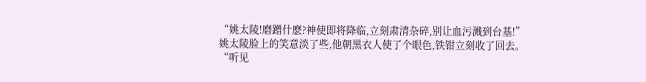“姚太陵!磨蹭什麽?神使即将降临,立刻肃清杂碎,别让血污溅到台基!”
姚太陵脸上的笑意淡了些,他朝黑衣人使了个眼色,铁钳立刻收了回去。
“听见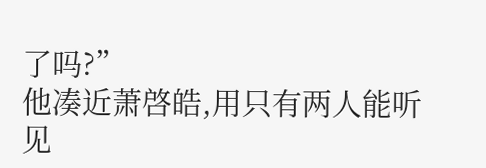了吗?”
他凑近萧啓皓,用只有两人能听见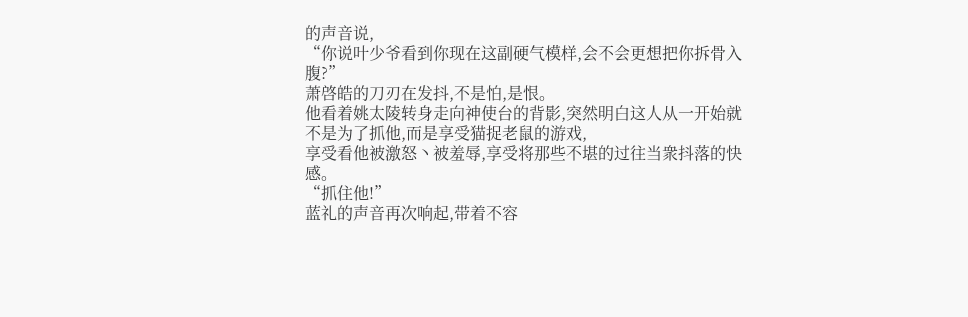的声音说,
“你说叶少爷看到你现在这副硬气模样,会不会更想把你拆骨入腹?”
萧啓皓的刀刃在发抖,不是怕,是恨。
他看着姚太陵转身走向神使台的背影,突然明白这人从一开始就不是为了抓他,而是享受猫捉老鼠的游戏,
享受看他被激怒丶被羞辱,享受将那些不堪的过往当衆抖落的快感。
“抓住他!”
蓝礼的声音再次响起,带着不容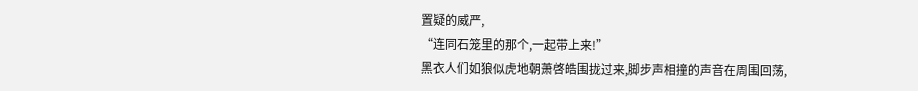置疑的威严,
“连同石笼里的那个,一起带上来!”
黑衣人们如狼似虎地朝萧啓皓围拢过来,脚步声相撞的声音在周围回荡,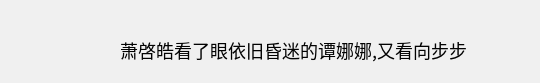萧啓皓看了眼依旧昏迷的谭娜娜,又看向步步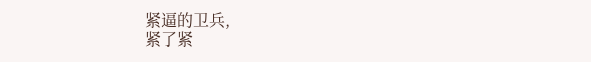紧逼的卫兵,
紧了紧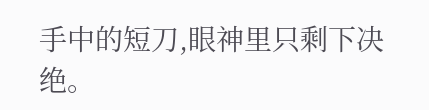手中的短刀,眼神里只剩下决绝。